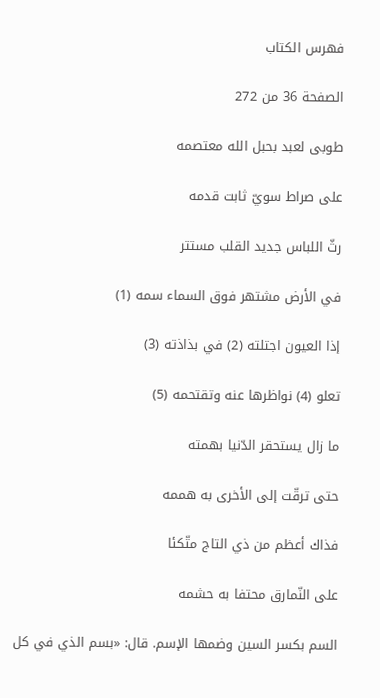فهرس الكتاب

الصفحة 36 من 272

طوبى لعبد بحبل الله معتصمه

على صراط سويّ ثابت قدمه

رثّ اللباس جديد القلب مستتر

في الأرض مشتهر فوق السماء سمه (1)

إذا العيون اجتلته (2) في بذاذته (3)

تعلو (4) نواظرها عنه وتقتحمه (5)

ما زال يستحقر الدّنيا بهمته

حتى ترقّت إلى الأخرى به هممه

فذاك أعظم من ذي التاج متّكئا

على النّمارق محتفا به حشمه

السم بكسر السين وضمها الإسم. قال: «بسم الذي في كل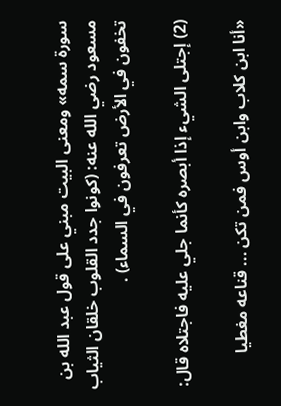سورة سمه» ومعنى البيت مبني على قول عبد الله بن مسعود رضي الله عنه: (كونوا جدد القلوب خلقان الثياب تخفون في الأرض تعرفون في السماء) .

(2) إجتلى الشيء إذا أبصره كأنما جلي عليه فاجتلاه قال:

«أنا ابن كلاب وابن أوس فمن تكن ... قناعه مغطيا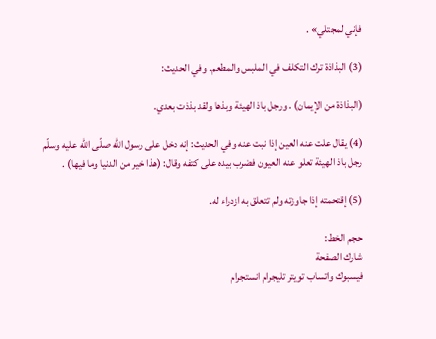فإني لمجتلي» .

(3) البذاذة ترك التكلف في الملبس والمطعم. وفي الحديث:

(البذاذة من الإيمان) . ورجل باذ الهيئة وبذها ولقد بذذت بعدي.

(4) يقال علت عنه العين إذا نبت عنه وفي الحديث: إنه دخل على رسول الله صلّى الله عليه وسلّم رجل باذ الهيئة تعلو عنه العيون فضرب بيده على كتفه وقال: (هذا خير من الدنيا وما فيها) .

(5) إقتحمته إذا جاوزته ولم تتعلق به ازدراء له.

حجم الخط:
شارك الصفحة
فيسبوك واتساب تويتر تليجرام انستجرام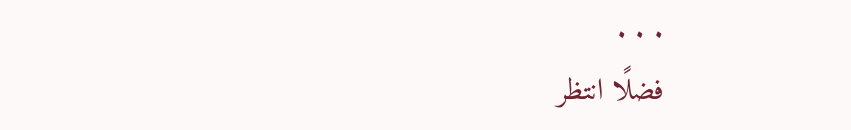. . .
فضلًا انتظر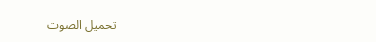تحميل الصوت